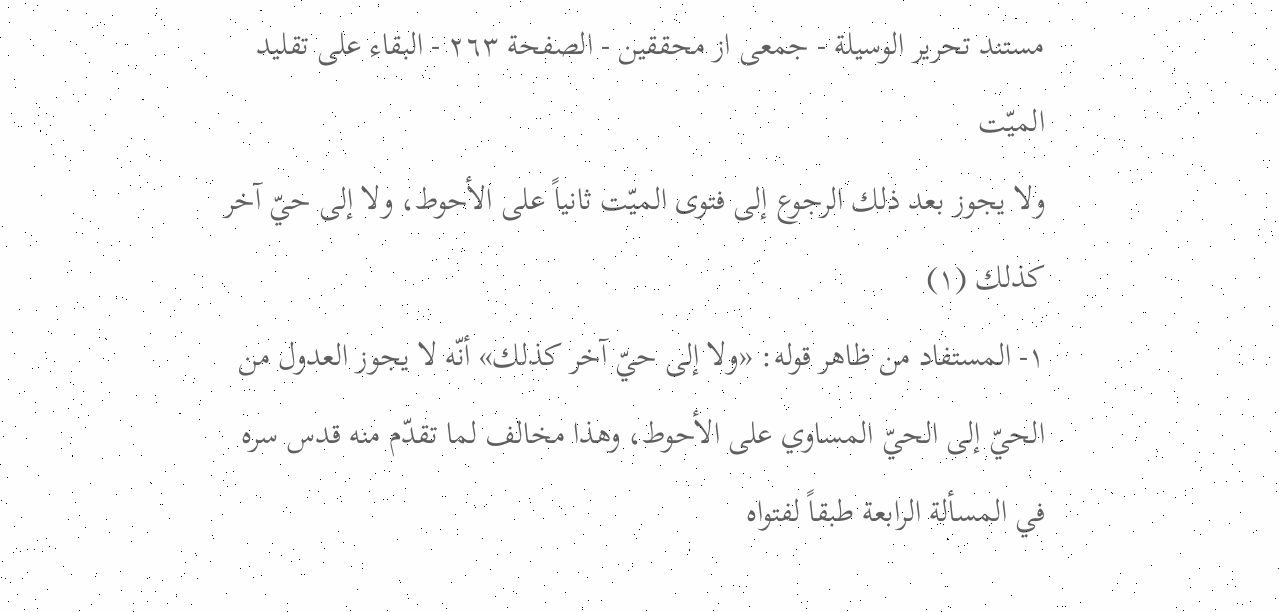مستند تحرير الوسيلة - جمعى از محققين - الصفحة ٢٦٣ - البقاء على تقليد الميّت
ولا يجوز بعد ذلك الرجوع إلى فتوى الميّت ثانياً على الأحوط، ولا إلى حيّ آخر كذلك (١)
١- المستفاد من ظاهر قوله: «ولا إلى حيّ آخر كذلك» أنّه لا يجوز العدول من الحيّ إلى الحيّ المساوي على الأحوط، وهذا مخالف لما تقدّم منه قدس سره في المسألة الرابعة طبقاً لفتواه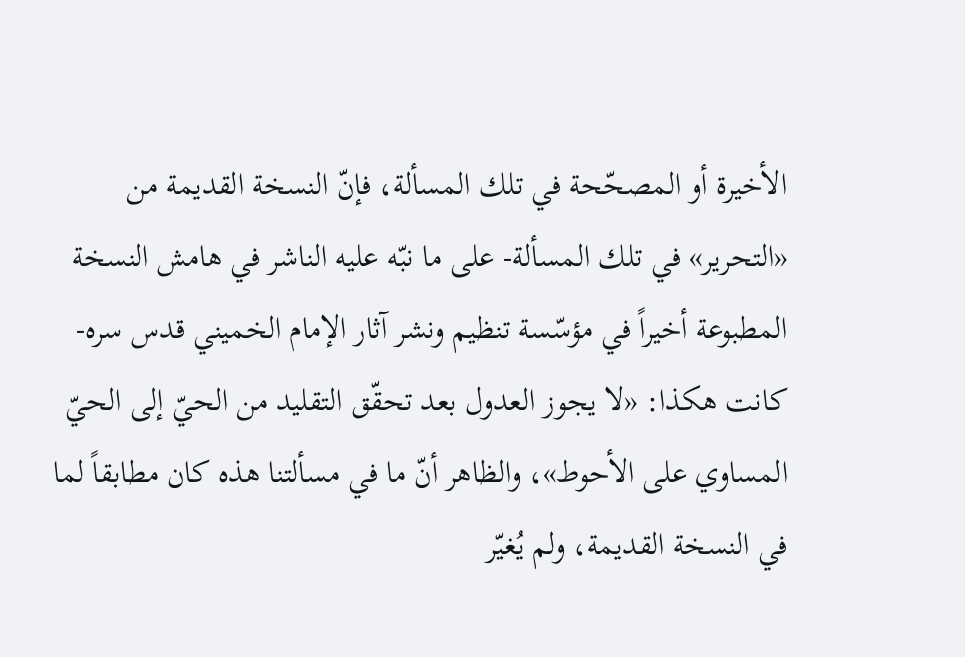الأخيرة أو المصحّحة في تلك المسألة، فإنّ النسخة القديمة من «التحرير» في تلك المسألة- على ما نبّه عليه الناشر في هامش النسخة المطبوعة أخيراً في مؤسّسة تنظيم ونشر آثار الإمام الخميني قدس سره- كانت هكذا: «لا يجوز العدول بعد تحقّق التقليد من الحيّ إلى الحيّ المساوي على الأحوط»، والظاهر أنّ ما في مسألتنا هذه كان مطابقاً لما في النسخة القديمة، ولم يُغيّر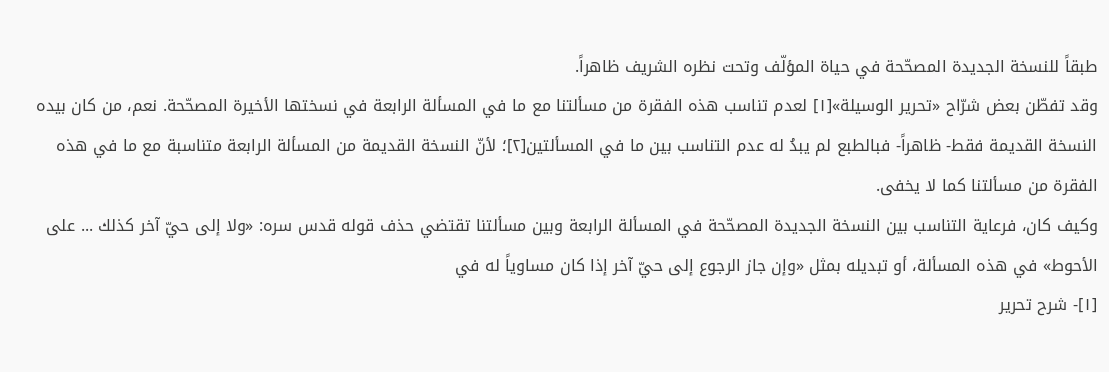طبقاً للنسخة الجديدة المصحّحة في حياة المؤلّف وتحت نظره الشريف ظاهراً.
وقد تفطّن بعض شرّاح «تحرير الوسيلة»[١] لعدم تناسب هذه الفقرة من مسألتنا مع ما في المسألة الرابعة في نسختها الأخيرة المصحّحة. نعم، من كان بيده النسخة القديمة فقط- ظاهراً- فبالطبع لم يبدُ له عدم التناسب بين ما في المسألتين[٢]؛ لأنّ النسخة القديمة من المسألة الرابعة متناسبة مع ما في هذه الفقرة من مسألتنا كما لا يخفى.
وكيف كان، فرعاية التناسب بين النسخة الجديدة المصحّحة في المسألة الرابعة وبين مسألتنا تقتضي حذف قوله قدس سره: «ولا إلى حيّ آخر كذلك ... على الأحوط» في هذه المسألة، أو تبديله بمثل «وإن جاز الرجوع إلى حيّ آخر إذا كان مساوياً له في
[١]- شرح تحرير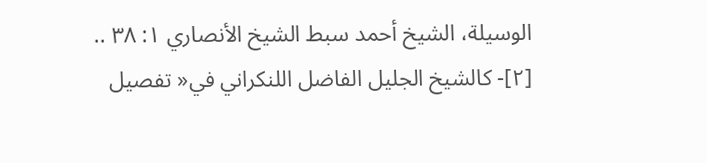الوسيلة، الشيخ أحمد سبط الشيخ الأنصاري ١: ٣٨ ..
[٢]- كالشيخ الجليل الفاضل اللنكراني في« تفصيل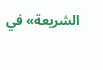الشريعة» في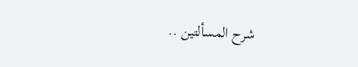شرح المسألتين ..